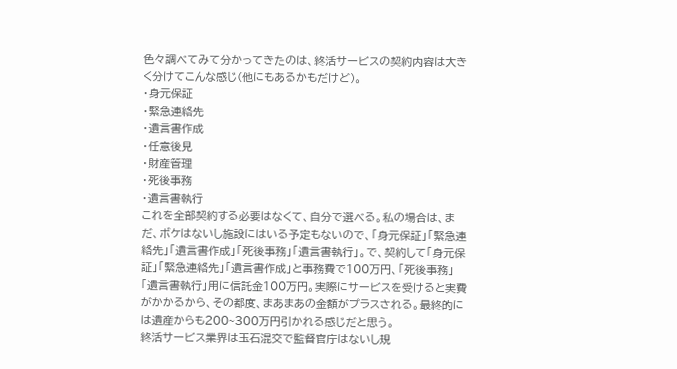色々調べてみて分かってきたのは、終活サービスの契約内容は大きく分けてこんな感じ(他にもあるかもだけど)。
・身元保証
・緊急連絡先
・遺言書作成
・任意後見
・財産管理
・死後事務
・遺言書執行
これを全部契約する必要はなくて、自分で選べる。私の場合は、まだ、ボケはないし施設にはいる予定もないので、「身元保証」「緊急連絡先」「遺言書作成」「死後事務」「遺言書執行」。で、契約して「身元保証」「緊急連絡先」「遺言書作成」と事務費で100万円、「死後事務」「遺言書執行」用に信託金100万円。実際にサービスを受けると実費がかかるから、その都度、まあまあの金額がプラスされる。最終的には遺産からも200~300万円引かれる感じだと思う。
終活サービス業界は玉石混交で監督官庁はないし規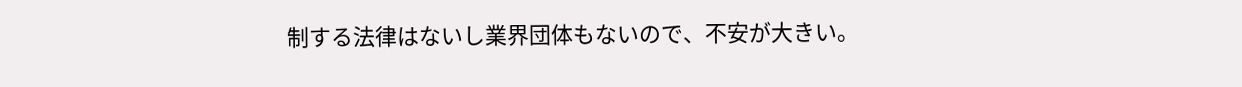制する法律はないし業界団体もないので、不安が大きい。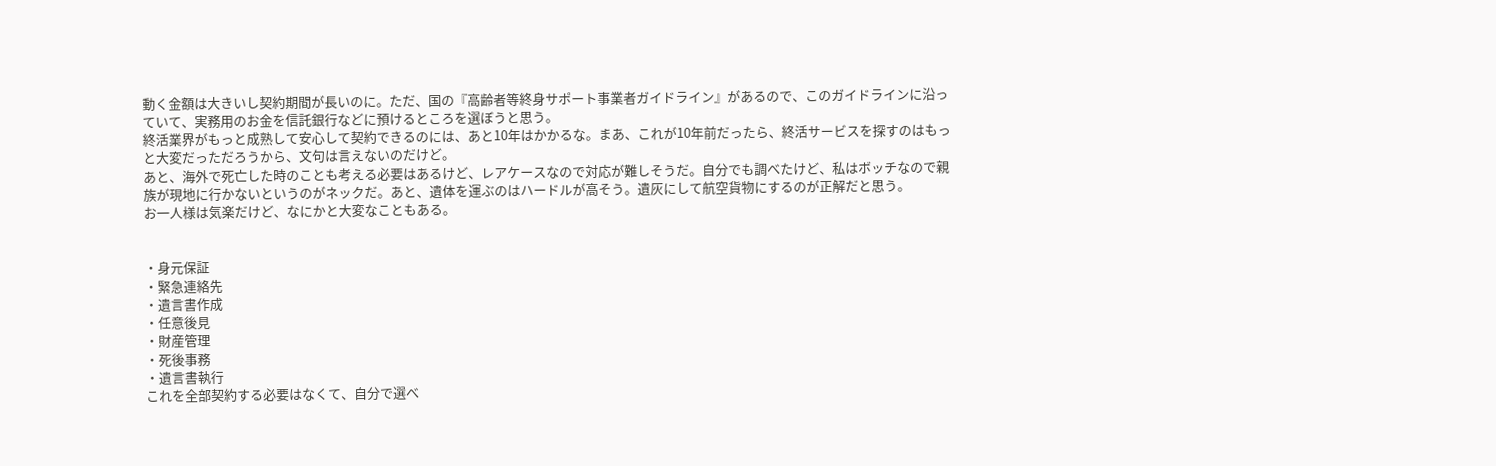動く金額は大きいし契約期間が長いのに。ただ、国の『高齢者等終身サポート事業者ガイドライン』があるので、このガイドラインに沿っていて、実務用のお金を信託銀行などに預けるところを選ぼうと思う。
終活業界がもっと成熟して安心して契約できるのには、あと10年はかかるな。まあ、これが10年前だったら、終活サービスを探すのはもっと大変だっただろうから、文句は言えないのだけど。
あと、海外で死亡した時のことも考える必要はあるけど、レアケースなので対応が難しそうだ。自分でも調べたけど、私はボッチなので親族が現地に行かないというのがネックだ。あと、遺体を運ぶのはハードルが高そう。遺灰にして航空貨物にするのが正解だと思う。
お一人様は気楽だけど、なにかと大変なこともある。


・身元保証
・緊急連絡先
・遺言書作成
・任意後見
・財産管理
・死後事務
・遺言書執行
これを全部契約する必要はなくて、自分で選べ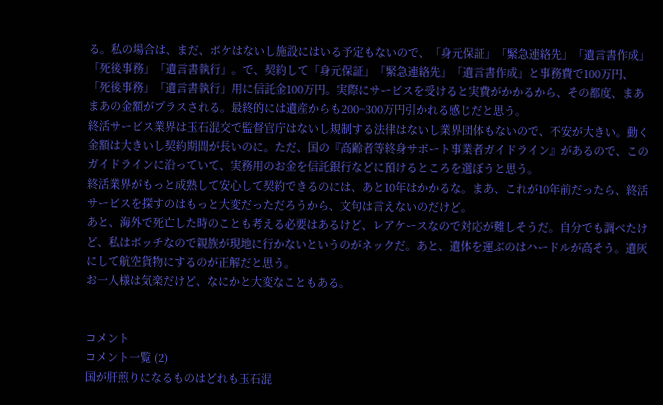る。私の場合は、まだ、ボケはないし施設にはいる予定もないので、「身元保証」「緊急連絡先」「遺言書作成」「死後事務」「遺言書執行」。で、契約して「身元保証」「緊急連絡先」「遺言書作成」と事務費で100万円、「死後事務」「遺言書執行」用に信託金100万円。実際にサービスを受けると実費がかかるから、その都度、まあまあの金額がプラスされる。最終的には遺産からも200~300万円引かれる感じだと思う。
終活サービス業界は玉石混交で監督官庁はないし規制する法律はないし業界団体もないので、不安が大きい。動く金額は大きいし契約期間が長いのに。ただ、国の『高齢者等終身サポート事業者ガイドライン』があるので、このガイドラインに沿っていて、実務用のお金を信託銀行などに預けるところを選ぼうと思う。
終活業界がもっと成熟して安心して契約できるのには、あと10年はかかるな。まあ、これが10年前だったら、終活サービスを探すのはもっと大変だっただろうから、文句は言えないのだけど。
あと、海外で死亡した時のことも考える必要はあるけど、レアケースなので対応が難しそうだ。自分でも調べたけど、私はボッチなので親族が現地に行かないというのがネックだ。あと、遺体を運ぶのはハードルが高そう。遺灰にして航空貨物にするのが正解だと思う。
お一人様は気楽だけど、なにかと大変なこともある。


コメント
コメント一覧 (2)
国が肝煎りになるものはどれも玉石混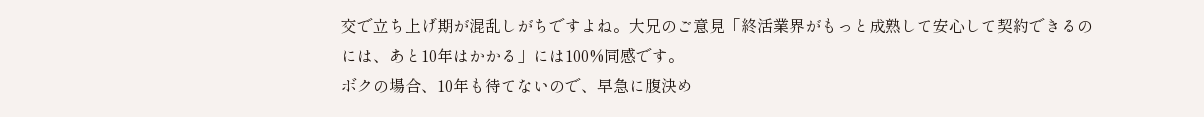交で立ち上げ期が混乱しがちですよね。大兄のご意見「終活業界がもっと成熟して安心して契約できるのには、あと10年はかかる」には100%同感です。
ボクの場合、10年も待てないので、早急に腹決め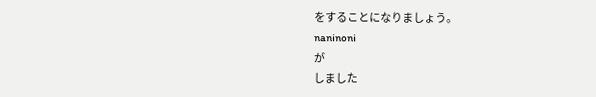をすることになりましょう。
naninoni
が
しました